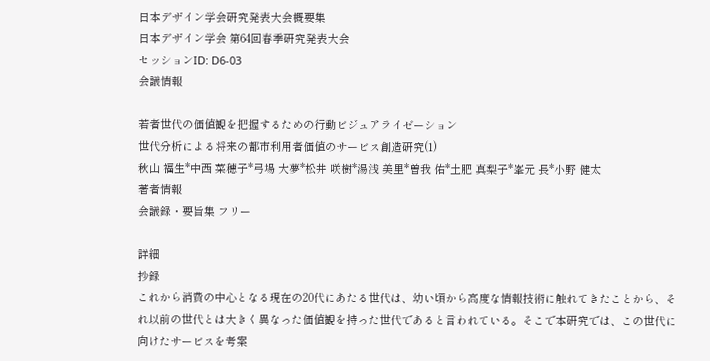日本デザイン学会研究発表大会概要集
日本デザイン学会 第64回春季研究発表大会
セッションID: D6-03
会議情報

若者世代の価値観を把握するための行動ビジュアライゼーション
世代分析による将来の都市利用者価値のサービス創造研究(1)
秋山 福生*中西 菜穂子*弓場 大夢*松井 咲樹*湯浅 美里*曽我 佑*土肥 真梨子*峯元 長*小野 健太
著者情報
会議録・要旨集 フリー

詳細
抄録
これから消費の中心となる現在の20代にあたる世代は、幼い頃から高度な情報技術に触れてきたことから、それ以前の世代とは大きく異なった価値観を持った世代であると言われている。そこで本研究では、この世代に向けたサービスを考案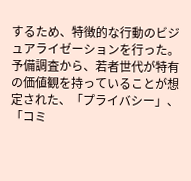するため、特徴的な行動のビジュアライゼーションを行った。予備調査から、若者世代が特有の価値観を持っていることが想定された、「プライバシー」、「コミ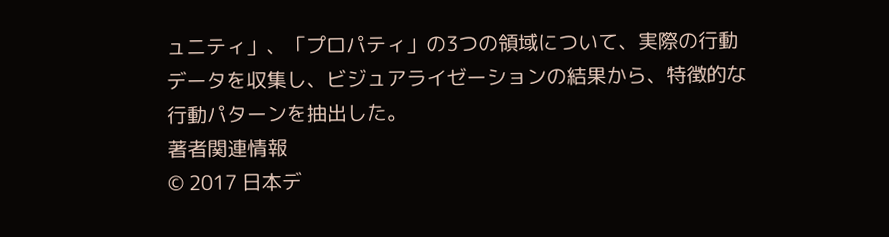ュニティ」、「プロパティ」の3つの領域について、実際の行動データを収集し、ビジュアライゼーションの結果から、特徴的な行動パターンを抽出した。
著者関連情報
© 2017 日本デ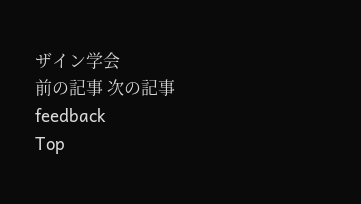ザイン学会
前の記事 次の記事
feedback
Top